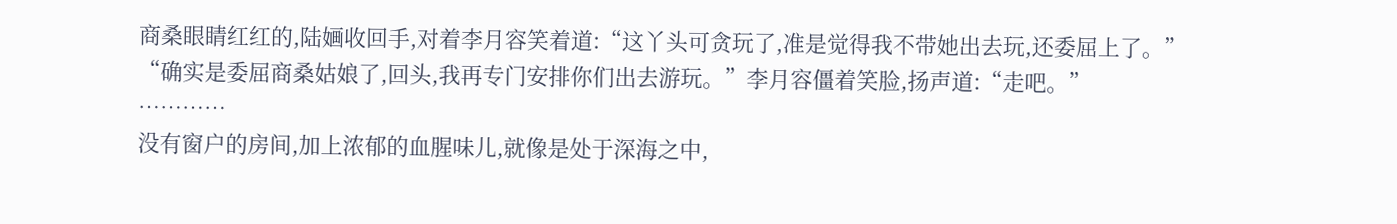商桑眼睛红红的,陆婳收回手,对着李月容笑着道:“这丫头可贪玩了,准是觉得我不带她出去玩,还委屈上了。”
“确实是委屈商桑姑娘了,回头,我再专门安排你们出去游玩。”李月容僵着笑脸,扬声道:“走吧。”
…………
没有窗户的房间,加上浓郁的血腥味儿,就像是处于深海之中,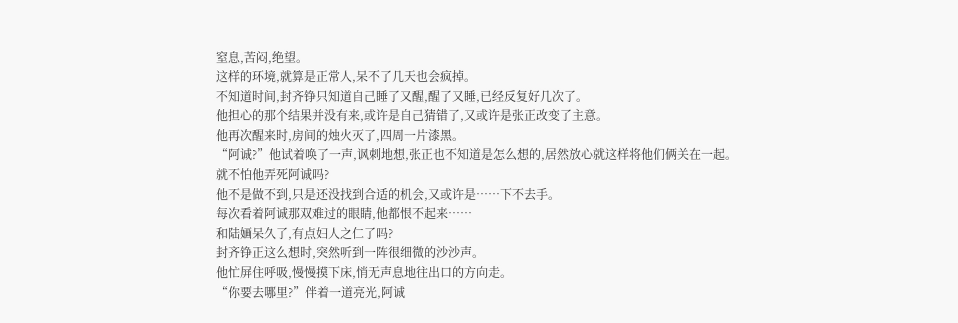窒息,苦闷,绝望。
这样的环境,就算是正常人,呆不了几天也会疯掉。
不知道时间,封齐铮只知道自己睡了又醒,醒了又睡,已经反复好几次了。
他担心的那个结果并没有来,或许是自己猜错了,又或许是张正改变了主意。
他再次醒来时,房间的烛火灭了,四周一片漆黑。
“阿诚?”他试着唤了一声,讽刺地想,张正也不知道是怎么想的,居然放心就这样将他们俩关在一起。
就不怕他弄死阿诚吗?
他不是做不到,只是还没找到合适的机会,又或许是……下不去手。
每次看着阿诚那双难过的眼睛,他都恨不起来……
和陆婳呆久了,有点妇人之仁了吗?
封齐铮正这么想时,突然听到一阵很细微的沙沙声。
他忙屏住呼吸,慢慢摸下床,悄无声息地往出口的方向走。
“你要去哪里?”伴着一道亮光,阿诚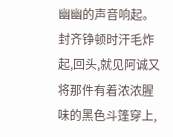幽幽的声音响起。
封齐铮顿时汗毛炸起,回头,就见阿诚又将那件有着浓浓腥味的黑色斗篷穿上,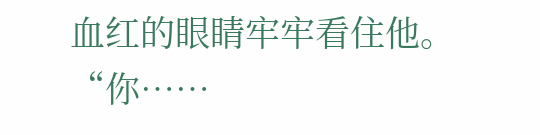血红的眼睛牢牢看住他。
“你……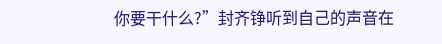你要干什么?”封齐铮听到自己的声音在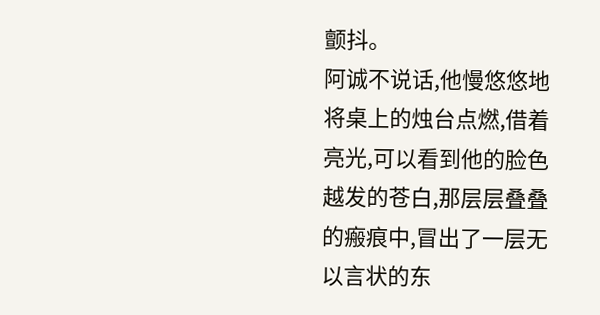颤抖。
阿诚不说话,他慢悠悠地将桌上的烛台点燃,借着亮光,可以看到他的脸色越发的苍白,那层层叠叠的瘢痕中,冒出了一层无以言状的东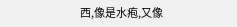西,像是水疱,又像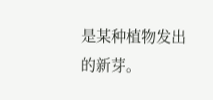是某种植物发出的新芽。